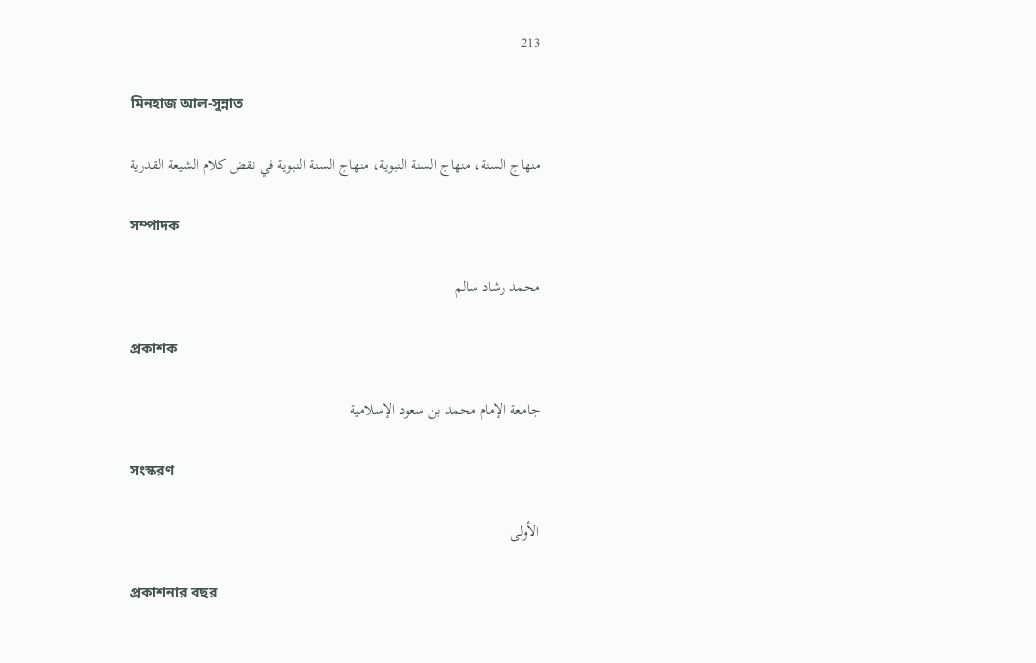213

মিনহাজ আল-সুন্নাত

منهاج السنة، منهاج السنة النبوية، منهاج السنة النبوية في نقض كلام الشيعة القدرية

সম্পাদক

محمد رشاد سالم

প্রকাশক

جامعة الإمام محمد بن سعود الإسلامية

সংস্করণ

الأولى

প্রকাশনার বছর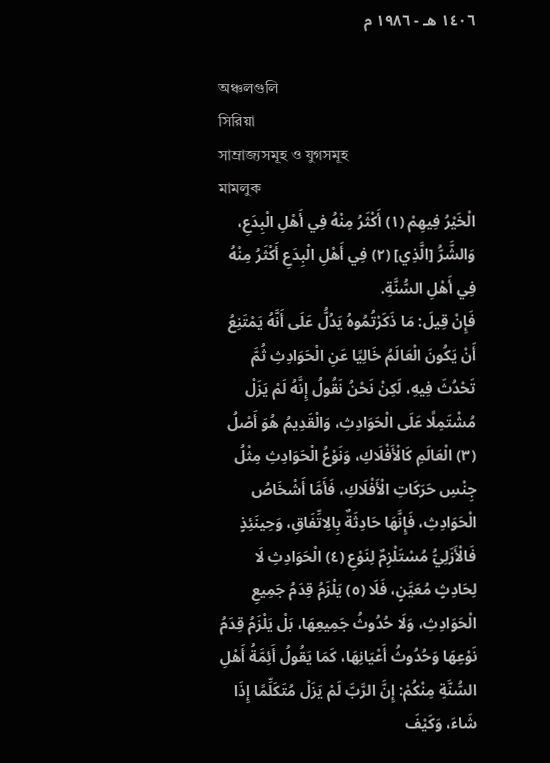١٤٠٦ هـ - ١٩٨٦ م

অঞ্চলগুলি
সিরিয়া
সাম্রাজ্যসমূহ ও যুগসমূহ
মামলুক
الْخَيْرُ فِيهِمْ (١) أَكْثَرُ مِنْهُ فِي أَهْلِ الْبِدَعِ، وَالشَّرُّ [الَّذِي] (٢) فِي أَهْلِ الْبِدَعِ أَكْثَرُ مِنْهُ فِي أَهْلِ السُّنَّةِ.
فَإِنْ قِيلَ: مَا ذَكَرْتُمُوهُ يَدُلُّ عَلَى أَنَّهُ يَمْتَنِعُ أَنْ يَكُونَ الْعَالَمُ خَالِيًا عَنِ الْحَوَادِثِ ثُمَّ تَحْدُثَ فِيهِ، لَكِنْ نَحْنُ نَقُولُ إِنَّهُ لَمْ يَزَلْ مُشْتَمِلًا عَلَى الْحَوَادِثِ، وَالْقَدِيمُ هُوَ أَصْلُ (٣) الْعَالَمِ كَالْأَفْلَاكِ، وَنَوْعُ الْحَوَادِثِ مِثْلُ جِنْسِ حَرَكَاتِ الْأَفْلَاكِ، فَأَمَّا أَشْخَاصُ الْحَوَادِثِ، فَإِنَّهَا حَادِثَةٌ بِالِاتِّفَاقِ، وَحِينَئِذٍ فَالْأَزَلِيُّ مُسْتَلْزِمٌ لِنَوْعِ (٤) الْحَوَادِثِ لَا لِحَادِثٍ مُعَيَّنٍ، فَلَا (٥) يَلْزَمُ قِدَمُ جَمِيعِ الْحَوَادِثِ، وَلَا حُدُوثُ جَمِيعِهَا، بَلْ يَلْزَمُ قِدَمُ نَوْعِهَا وَحُدُوثُ أَعْيَانِهَا، كَمَا يَقُولُ أَئِمَّةُ أَهْلِ السُّنَّةِ مِنْكُمْ: إِنَّ الرَّبَّ لَمْ يَزَلْ مُتَكَلِّمًا إِذَا شَاءَ، وَكَيْفَ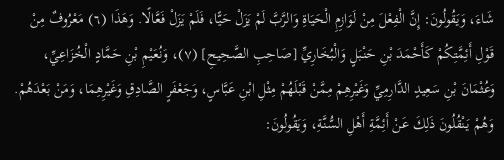شَاءَ، وَيَقُولُونَ: إِنَّ الْفِعْلَ مِنْ لَوَازِمِ الْحَيَاةِ وَالرَّبَّ لَمْ يَزَلْ حَيًّا، فَلَمْ يَزَلْ فَعَّالًا. وَهَذَا (٦) مَعْرُوفٌ مِنْ قَوْلِ أَئِمَّتِكُمْ كَأَحْمَدَ بْنِ حَنْبَلٍ وَالْبُخَارِيِّ [صَاحِبِ الصَّحِيحِ] (٧)، وَنُعَيْمِ بْنِ حَمَّادٍ الْخُزَاعِيِّ، وَعُثْمَانَ بْنِ سَعِيدٍ الدَّارِمِيِّ وَغَيْرِهِمْ مِمَّنْ قَبْلَهُمْ مِثْلِ ابْنِ عَبَّاسٍ، وَجَعْفَرٍ الصَّادِقِ وَغَيْرِهِمَا، وَمَنْ بَعْدَهُمْ.
وَهُمْ يَنْقُلُونَ ذَلِكَ عَنْ أَئِمَّةِ أَهْلِ السُّنَّةِ، وَيَقُولُونَ: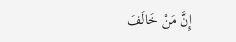إِنَّ مَنْ خَالَفَ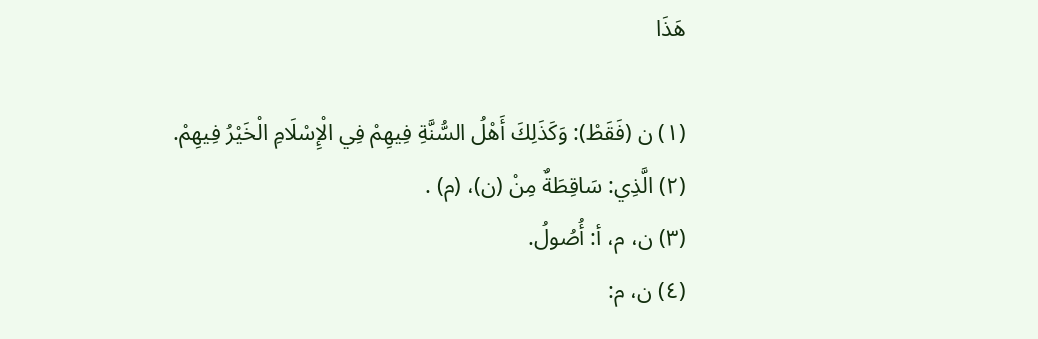هَذَا

(١) ن (فَقَطْ): وَكَذَلِكَ أَهْلُ السُّنَّةِ فِيهِمْ فِي الْإِسْلَامِ الْخَيْرُ فِيهِمْ.
(٢) الَّذِي: سَاقِطَةٌ مِنْ (ن)، (م) .
(٣) ن، م، أ: أُصُولُ.
(٤) ن، م: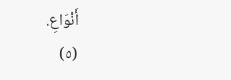أَنْوَاعِ.
(٥)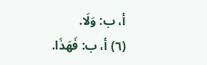أ، ب: وَلَا.
(٦) أ، ب: فَهَذَا.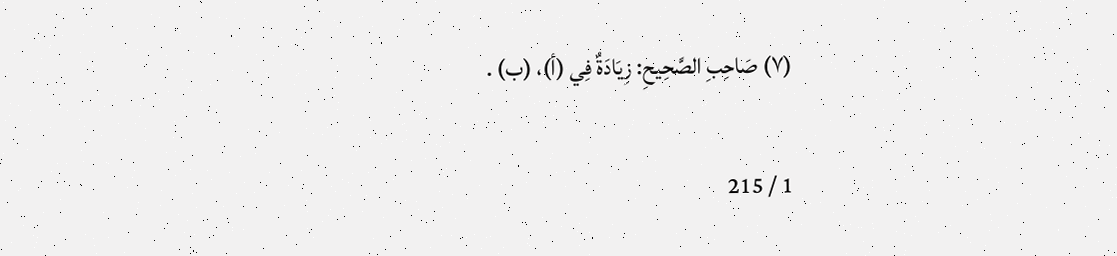(٧) صَاحِبِ الصَّحِيحِ: زِيَادَةٌ فِي (أ)، (ب) .

1 / 215